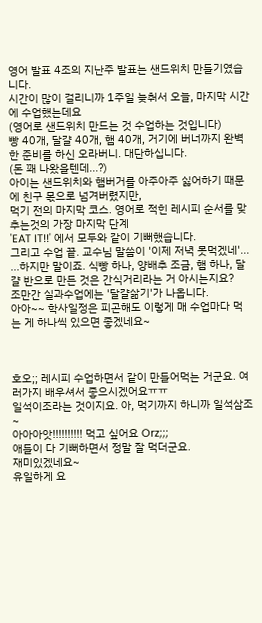영어 발표 4조의 지난주 발표는 샌드위치 만들기였습니다.
시간이 많이 걸리니까 1주일 늦춰서 오늘, 마지막 시간에 수업했는데요
(영어로 샌드위치 만드는 것 수업하는 것입니다)
빵 40개, 달걀 40개, 햄 40개, 거기에 버너까지 완벽한 준비를 하신 오라버니. 대단하십니다.
(돈 꽤 나왔을텐데...?)
아이는 샌드위치와 햄버거를 아주아주 싫어하기 때문에 친구 몫으로 넘겨버렸지만,
먹기 전의 마지막 코스. 영어로 적힌 레시피 순서를 맞추는것의 가장 마지막 단계
'EAT IT!!' 에서 모두와 같이 기뻐했습니다.
그리고 수업 끝. 교수님 말씀이 '이제 저녁 못먹겠네'...
...하지만 말이죠. 식빵 하나, 양배추 조금, 햄 하나, 달걀 반으로 만든 것은 간식거리라는 거 아시는지요?
조만간 실과수업에는 '달걀삶기'가 나옵니다.
아아~~ 학사일정은 피곤해도 이렇게 매 수업마다 먹는 게 하나씩 있으면 좋겠네요~



호오;; 레시피 수업하면서 같이 만들어먹는 거군요. 여러가지 배우셔서 좋으시겠어요ㅠㅠ
일석이조라는 것이지요. 아, 먹기까지 하니까 일석삼조~
아아아앗!!!!!!!!!! 먹고 싶어요 Orz;;;
애들이 다 기뻐하면서 정말 잘 먹더군요.
재미있겠네요~
유일하게 요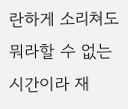란하게 소리쳐도 뭐라할 수 없는 시간이라 재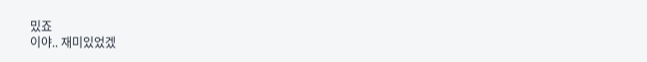밌죠
이야.. 재미있었겠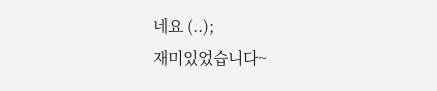네요 (..);
재미있었습니다~